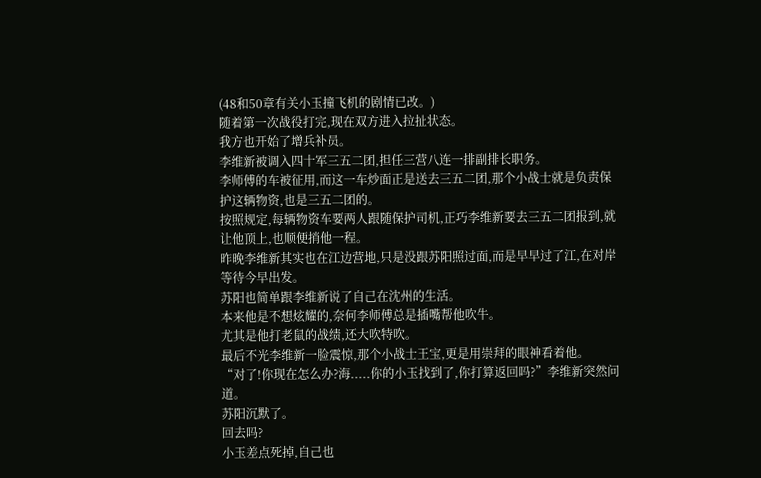(48和50章有关小玉撞飞机的剧情已改。)
随着第一次战役打完,现在双方进入拉扯状态。
我方也开始了增兵补员。
李维新被调入四十军三五二团,担任三营八连一排副排长职务。
李师傅的车被征用,而这一车炒面正是送去三五二团,那个小战士就是负责保护这辆物资,也是三五二团的。
按照规定,每辆物资车要两人跟随保护司机,正巧李维新要去三五二团报到,就让他顶上,也顺便捎他一程。
昨晚李维新其实也在江边营地,只是没跟苏阳照过面,而是早早过了江,在对岸等待今早出发。
苏阳也简单跟李维新说了自己在沈州的生活。
本来他是不想炫耀的,奈何李师傅总是插嘴帮他吹牛。
尤其是他打老鼠的战绩,还大吹特吹。
最后不光李维新一脸震惊,那个小战士王宝,更是用崇拜的眼神看着他。
“对了!你现在怎么办?海.....你的小玉找到了,你打算返回吗?”李维新突然问道。
苏阳沉默了。
回去吗?
小玉差点死掉,自己也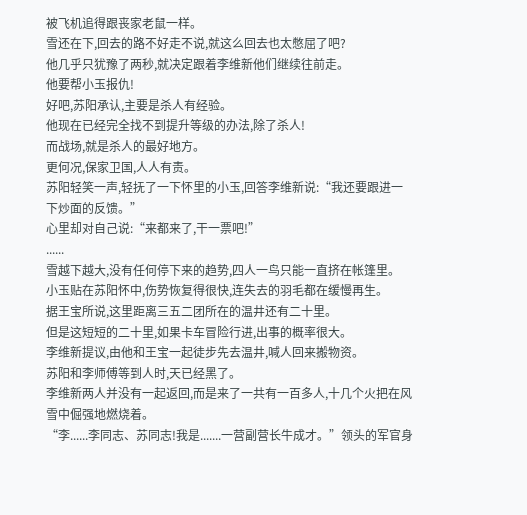被飞机追得跟丧家老鼠一样。
雪还在下,回去的路不好走不说,就这么回去也太憋屈了吧?
他几乎只犹豫了两秒,就决定跟着李维新他们继续往前走。
他要帮小玉报仇!
好吧,苏阳承认,主要是杀人有经验。
他现在已经完全找不到提升等级的办法,除了杀人!
而战场,就是杀人的最好地方。
更何况,保家卫国,人人有责。
苏阳轻笑一声,轻抚了一下怀里的小玉,回答李维新说:“我还要跟进一下炒面的反馈。”
心里却对自己说:“来都来了,干一票吧!”
......
雪越下越大,没有任何停下来的趋势,四人一鸟只能一直挤在帐篷里。
小玉贴在苏阳怀中,伤势恢复得很快,连失去的羽毛都在缓慢再生。
据王宝所说,这里距离三五二团所在的温井还有二十里。
但是这短短的二十里,如果卡车冒险行进,出事的概率很大。
李维新提议,由他和王宝一起徒步先去温井,喊人回来搬物资。
苏阳和李师傅等到人时,天已经黑了。
李维新两人并没有一起返回,而是来了一共有一百多人,十几个火把在风雪中倔强地燃烧着。
“李......李同志、苏同志!我是.......一营副营长牛成才。”领头的军官身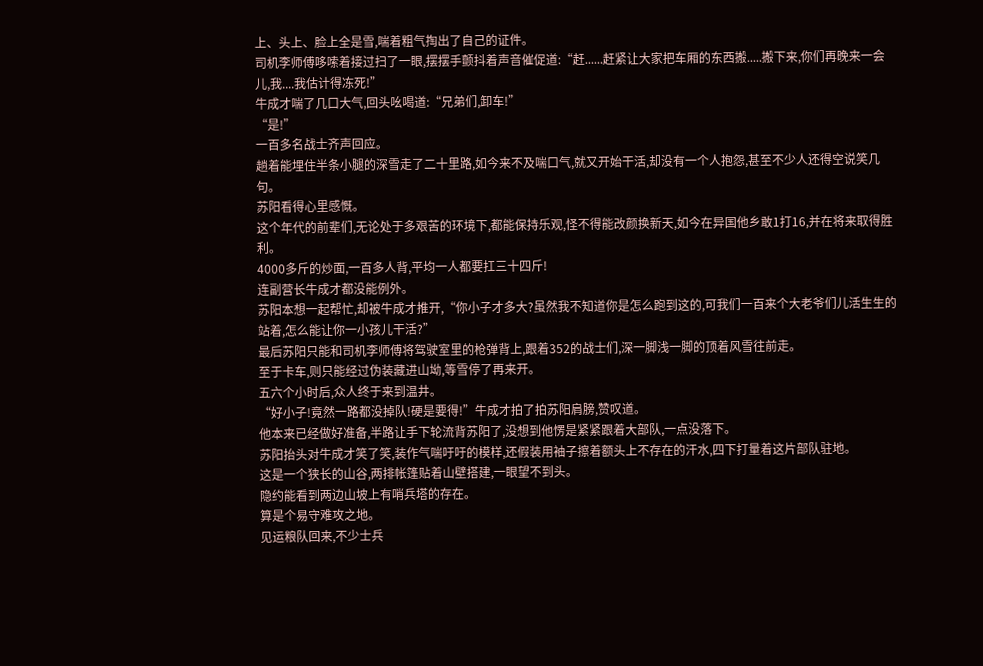上、头上、脸上全是雪,喘着粗气掏出了自己的证件。
司机李师傅哆嗦着接过扫了一眼,摆摆手颤抖着声音催促道:“赶......赶紧让大家把车厢的东西搬.....搬下来,你们再晚来一会儿,我....我估计得冻死!”
牛成才喘了几口大气,回头吆喝道:“兄弟们,卸车!”
“是!”
一百多名战士齐声回应。
趟着能埋住半条小腿的深雪走了二十里路,如今来不及喘口气,就又开始干活,却没有一个人抱怨,甚至不少人还得空说笑几句。
苏阳看得心里感慨。
这个年代的前辈们,无论处于多艰苦的环境下,都能保持乐观,怪不得能改颜换新天,如今在异国他乡敢1打16,并在将来取得胜利。
4000多斤的炒面,一百多人背,平均一人都要扛三十四斤!
连副营长牛成才都没能例外。
苏阳本想一起帮忙,却被牛成才推开,“你小子才多大?虽然我不知道你是怎么跑到这的,可我们一百来个大老爷们儿活生生的站着,怎么能让你一小孩儿干活?”
最后苏阳只能和司机李师傅将驾驶室里的枪弹背上,跟着352的战士们,深一脚浅一脚的顶着风雪往前走。
至于卡车,则只能经过伪装藏进山坳,等雪停了再来开。
五六个小时后,众人终于来到温井。
“好小子!竟然一路都没掉队!硬是要得!”牛成才拍了拍苏阳肩膀,赞叹道。
他本来已经做好准备,半路让手下轮流背苏阳了,没想到他愣是紧紧跟着大部队,一点没落下。
苏阳抬头对牛成才笑了笑,装作气喘吁吁的模样,还假装用袖子擦着额头上不存在的汗水,四下打量着这片部队驻地。
这是一个狭长的山谷,两排帐篷贴着山壁搭建,一眼望不到头。
隐约能看到两边山坡上有哨兵塔的存在。
算是个易守难攻之地。
见运粮队回来,不少士兵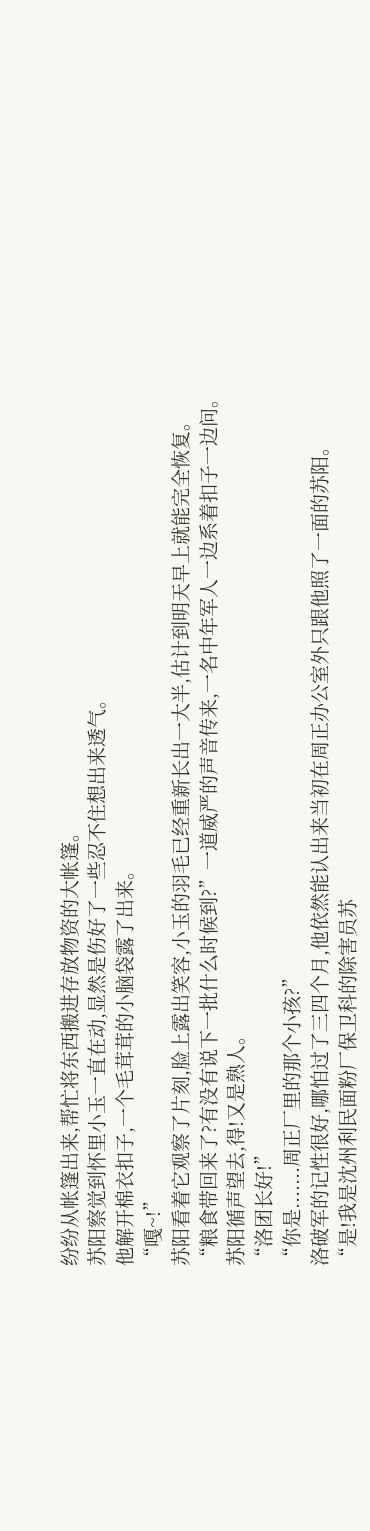纷纷从帐篷出来,帮忙将东西搬进存放物资的大帐篷。
苏阳察觉到怀里小玉一直在动,显然是伤好了一些忍不住想出来透气。
他解开棉衣扣子,一个毛茸茸的小脑袋露了出来。
“嘎~!”
苏阳看着它观察了片刻,脸上露出笑容,小玉的羽毛已经重新长出一大半,估计到明天早上就能完全恢复。
“粮食带回来了?有没有说下一批什么时候到?”一道威严的声音传来,一名中年军人一边系着扣子一边问。
苏阳循声望去,得!又是熟人。
“洛团长好!”
“你是.......周正厂里的那个小孩?”
洛破军的记性很好,哪怕过了三四个月,他依然能认出来当初在周正办公室外只跟他照了一面的苏阳。
“是!我是沈州利民面粉厂保卫科的除害员苏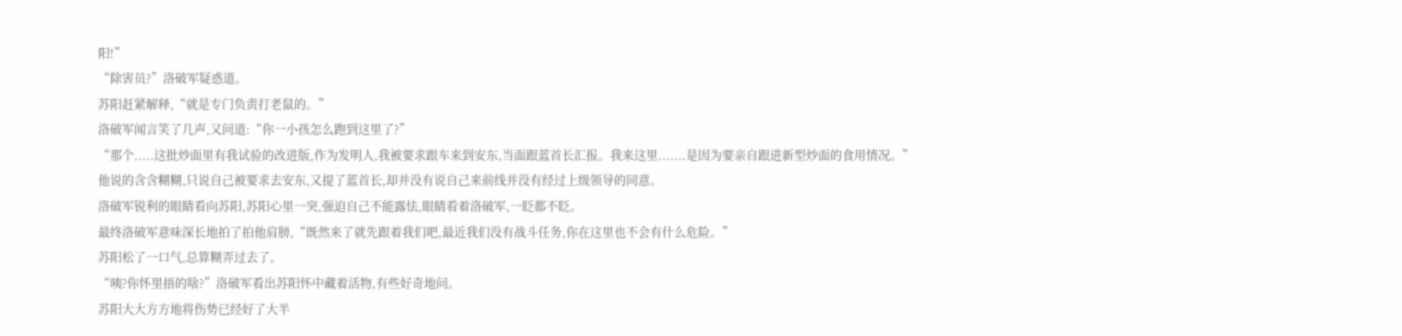阳!”
“除害员?”洛破军疑惑道。
苏阳赶紧解释,“就是专门负责打老鼠的。”
洛破军闻言笑了几声,又问道:“你一小孩怎么跑到这里了?”
“那个.....这批炒面里有我试验的改进版,作为发明人,我被要求跟车来到安东,当面跟蓝首长汇报。我来这里.......是因为要亲自跟进新型炒面的食用情况。”
他说的含含糊糊,只说自己被要求去安东,又提了蓝首长,却并没有说自己来前线并没有经过上级领导的同意。
洛破军锐利的眼睛看向苏阳,苏阳心里一突,强迫自己不能露怯,眼睛看着洛破军,一眨都不眨。
最终洛破军意味深长地拍了拍他肩膀,“既然来了就先跟着我们吧,最近我们没有战斗任务,你在这里也不会有什么危险。”
苏阳松了一口气,总算糊弄过去了。
“咦?你怀里捂的啥?”洛破军看出苏阳怀中藏着活物,有些好奇地问。
苏阳大大方方地将伤势已经好了大半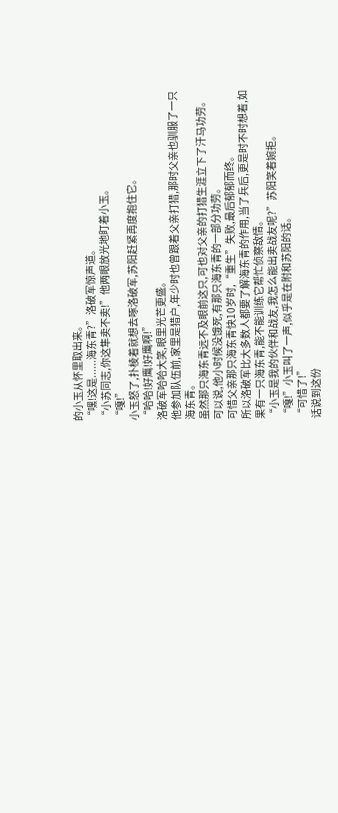的小玉从怀里取出来。
“嘿!这是......海东青?”洛破军惊声道。
“小苏同志,你这隼卖不卖!”他两眼放光地盯着小玉。
“嘎!”
小玉怒了,扑棱着就想去啄洛破军,苏阳赶紧再度抱住它。
“哈哈!好鹰!好鹰啊!”
洛破军哈哈大笑,眼里光芒更盛。
他参加队伍前,家里是猎户,年少时也曾跟着父亲打猎,那时父亲也驯服了一只海东青。
虽然那只海东青远不及眼前这只,可也对父亲的打猎生涯立下了汗马功劳。
可以说,他小时候没饿死,有那只海东青的一部分功劳。
可惜父亲那只海东青快10岁时,“重生”失败,最后郁郁而终。
所以洛破军比大多数人都要了解海东青的作用,当了兵后,更是时不时想着,如果有一只海东青,能不能训练它帮忙侦察敌情。
“小玉是我的伙伴和战友,我怎么能出卖战友呢?”苏阳笑着婉拒。
“嘎!”小玉叫了一声,似乎是在附和苏阳的话。
“可惜了!”
话说到这份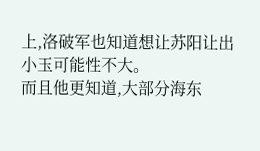上,洛破军也知道想让苏阳让出小玉可能性不大。
而且他更知道,大部分海东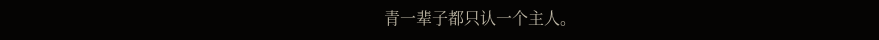青一辈子都只认一个主人。